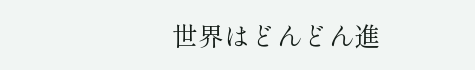世界はどんどん進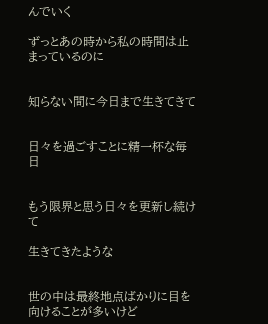んでいく

ずっとあの時から私の時間は止まっているのに


知らない間に今日まで生きてきて


日々を過ごすことに精一杯な毎日


もう限界と思う日々を更新し続けて

生きてきたような


世の中は最終地点ばかりに目を向けることが多いけど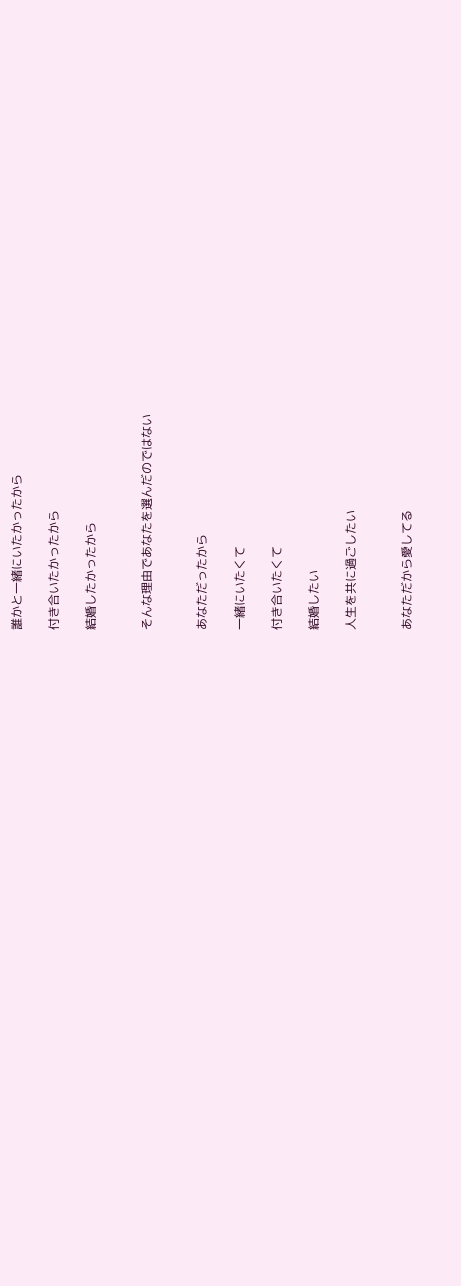誰かと一緒にいたかったから

付き合いたかったから

結婚したかったから


そんな理由であなたを選んだのではない


あなただったから

一緒にいたくて

付き合いたくて

結婚したい

人生を共に過ごしたい


あなただから愛してる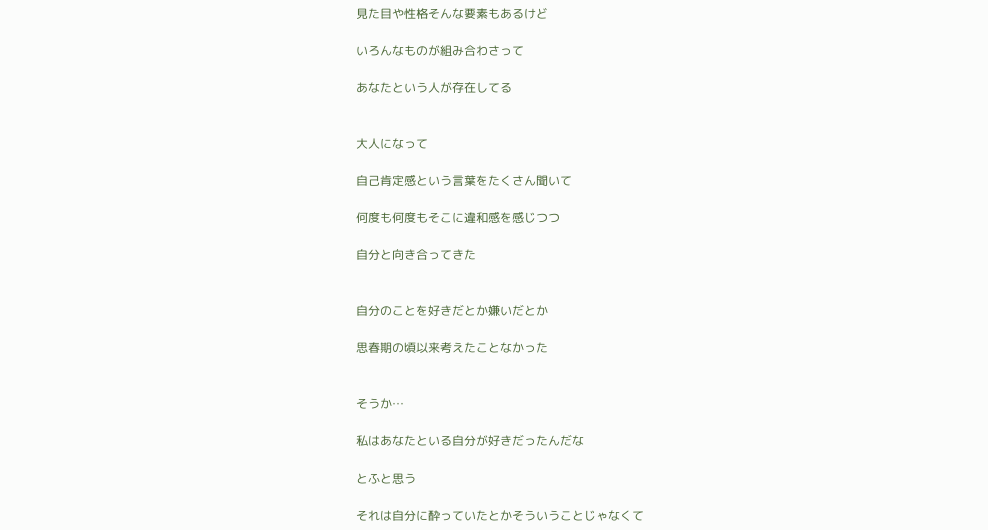見た目や性格そんな要素もあるけど

いろんなものが組み合わさって

あなたという人が存在してる


大人になって

自己肯定感という言葉をたくさん聞いて

何度も何度もそこに違和感を感じつつ

自分と向き合ってきた


自分のことを好きだとか嫌いだとか

思春期の頃以来考えたことなかった


そうか…

私はあなたといる自分が好きだったんだな

とふと思う

それは自分に酔っていたとかそういうことじゃなくて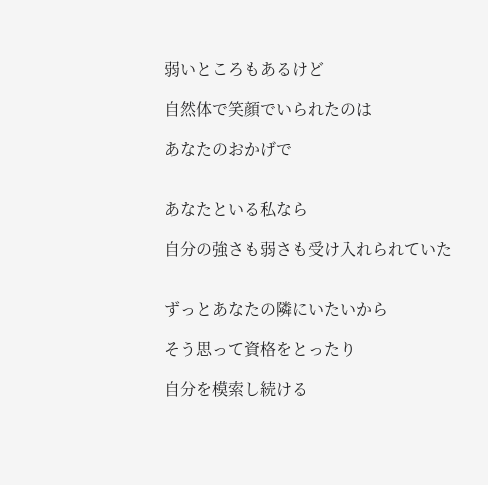弱いところもあるけど

自然体で笑顔でいられたのは

あなたのおかげで


あなたといる私なら

自分の強さも弱さも受け入れられていた


ずっとあなたの隣にいたいから

そう思って資格をとったり

自分を模索し続ける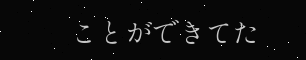ことができてた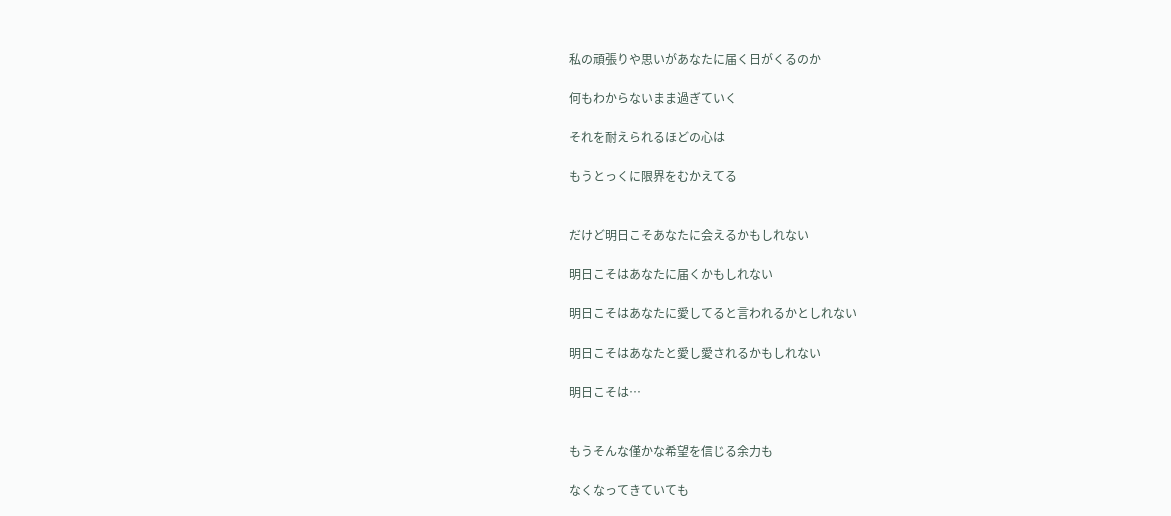私の頑張りや思いがあなたに届く日がくるのか

何もわからないまま過ぎていく

それを耐えられるほどの心は

もうとっくに限界をむかえてる


だけど明日こそあなたに会えるかもしれない

明日こそはあなたに届くかもしれない

明日こそはあなたに愛してると言われるかとしれない

明日こそはあなたと愛し愛されるかもしれない

明日こそは…


もうそんな僅かな希望を信じる余力も

なくなってきていても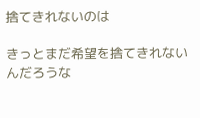捨てきれないのは

きっとまだ希望を捨てきれないんだろうな